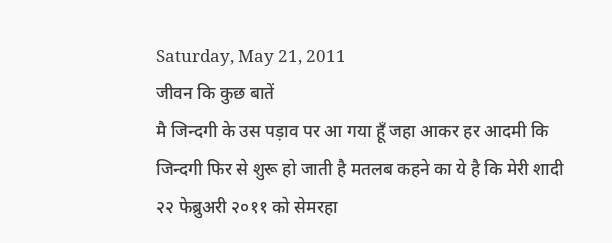Saturday, May 21, 2011
जीवन कि कुछ बातें
मै जिन्दगी के उस पड़ाव पर आ गया हूँ जहा आकर हर आदमी कि जिन्दगी फिर से शुरू हो जाती है मतलब कहने का ये है कि मेरी शादी २२ फेब्रुअरी २०११ को सेमरहा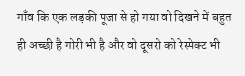गाँव कि एक लड़की पूजा से हो गया वो दिखने में बहुत ही अच्छी है गोरी भी है और वो दूसरो को रेस्पेक्ट भी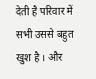देती है परिवार में सभी उससे बहुत खुश है । और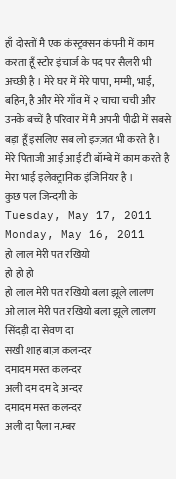हाँ दोस्तों मै एक कंस्ट्रक्सन कंपनी में काम करता हूँ स्टोर इंचार्ज के पद पर सैलरी भी अच्छी है । मेरे घर में मेरे पापा, मम्मी, भाई, बहिन, है और मेरे गाँव में २ चाचा चची और उनके बच्चें है परिवार में मै अपनी पीढी में सबसे बड़ा हूँ इसलिए सब लो इज्ज़त भी करते है । मेरे पिताजी आई आई टी बॉम्बे में काम करते है मेरा भाई इलेक्ट्रानिक इंजिनियर है ।
कुछ पल जिन्दगी के
Tuesday, May 17, 2011
Monday, May 16, 2011
हो लाल मेरी पत रखियो
हो हो हो
हो लाल मेरी पत रखियो बला झूले लालण
ओ लाल मेरी पत रखियो बला झूले लालण
सिंदड़ी दा सेवण दा
सखी शाह बाज़ कलन्दर
दमादम मस्त कलन्दर
अली दम दम दे अन्दर
दमादम मस्त कलन्दर
अली दा पैला न.म्बर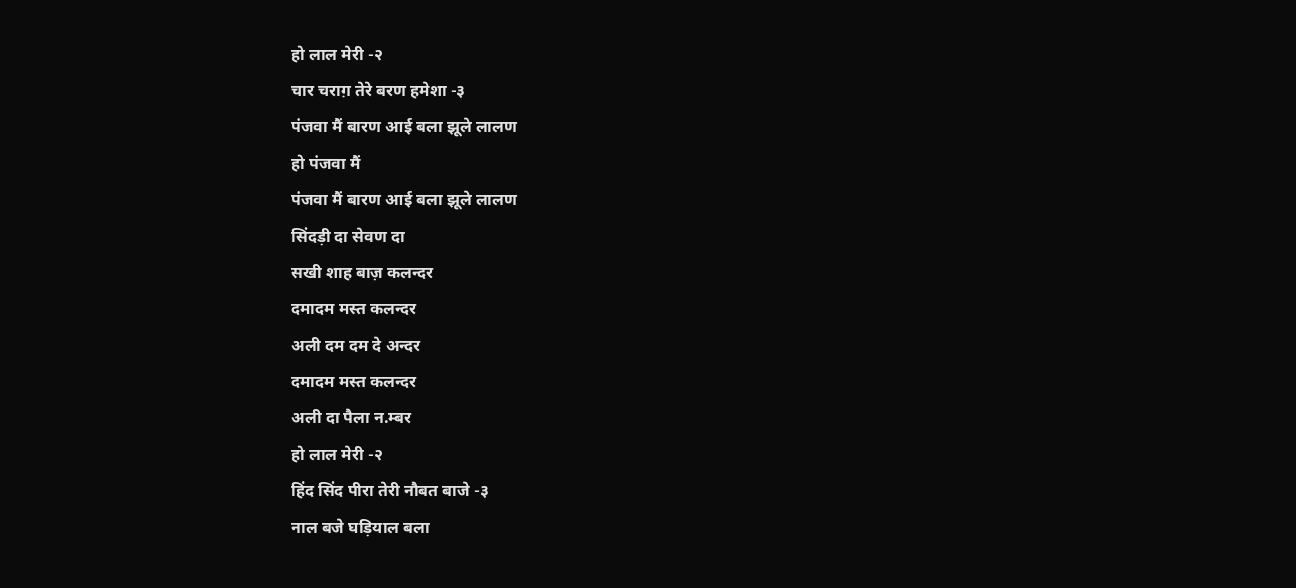हो लाल मेरी -२
चार चराग़ तेरे बरण हमेशा -३
पंजवा मैं बारण आई बला झूले लालण
हो पंजवा मैं
पंजवा मैं बारण आई बला झूले लालण
सिंदड़ी दा सेवण दा
सखी शाह बाज़ कलन्दर
दमादम मस्त कलन्दर
अली दम दम दे अन्दर
दमादम मस्त कलन्दर
अली दा पैला न.म्बर
हो लाल मेरी -२
हिंद सिंद पीरा तेरी नौबत बाजे -३
नाल बजे घड़ियाल बला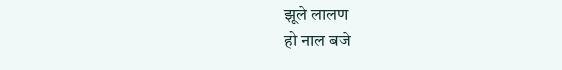झूले लालण
हो नाल बजे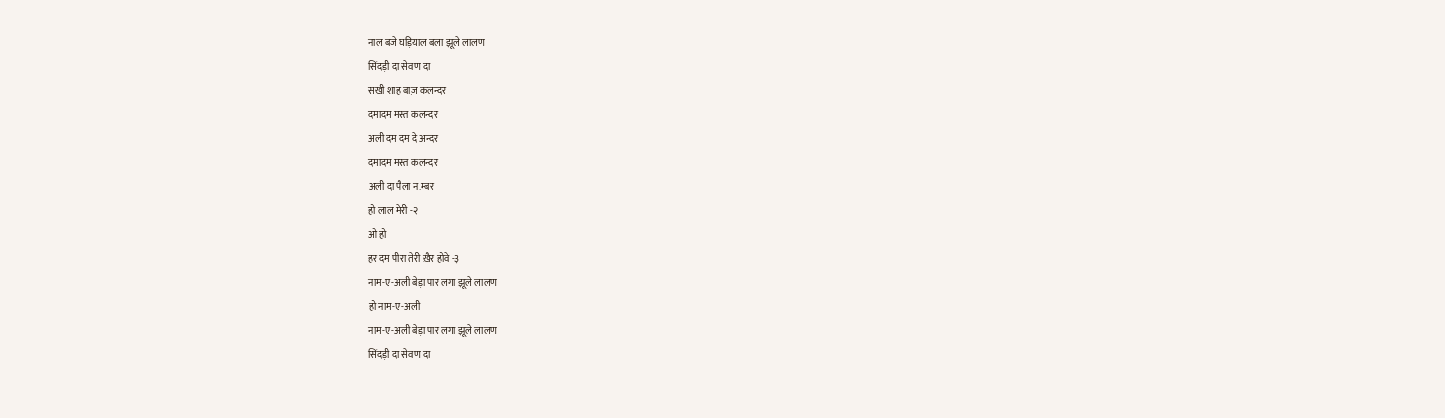नाल बजे घड़ियाल बला झूले लालण
सिंदड़ी दा सेवण दा
सखी शाह बाज़ कलन्दर
दमादम मस्त कलन्दर
अली दम दम दे अन्दर
दमादम मस्त कलन्दर
अली दा पैला न.म्बर
हो लाल मेरी -२
ओ हो
हर दम पीरा तेरी ख़ैर होवे -३
नाम-ए-अली बेड़ा पार लगा झूले लालण
हो नाम-ए-अली
नाम-ए-अली बेड़ा पार लगा झूले लालण
सिंदड़ी दा सेवण दा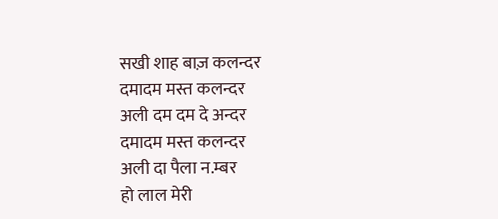सखी शाह बाज़ कलन्दर
दमादम मस्त कलन्दर
अली दम दम दे अन्दर
दमादम मस्त कलन्दर
अली दा पैला न.म्बर
हो लाल मेरी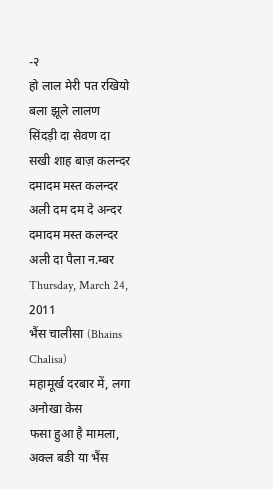-२
हो लाल मेरी पत रखियो बला झूले लालण
सिंदड़ी दा सेवण दा
सखी शाह बाज़ कलन्दर
दमादम मस्त कलन्दर
अली दम दम दे अन्दर
दमादम मस्त कलन्दर
अली दा पैला न.म्बर
Thursday, March 24, 2011
भैंस चालीसा (Bhains Chalisa)
महामूर्ख दरबार में, लगा अनोखा केस
फसा हुआ है मामला, अक्ल बङी या भैंस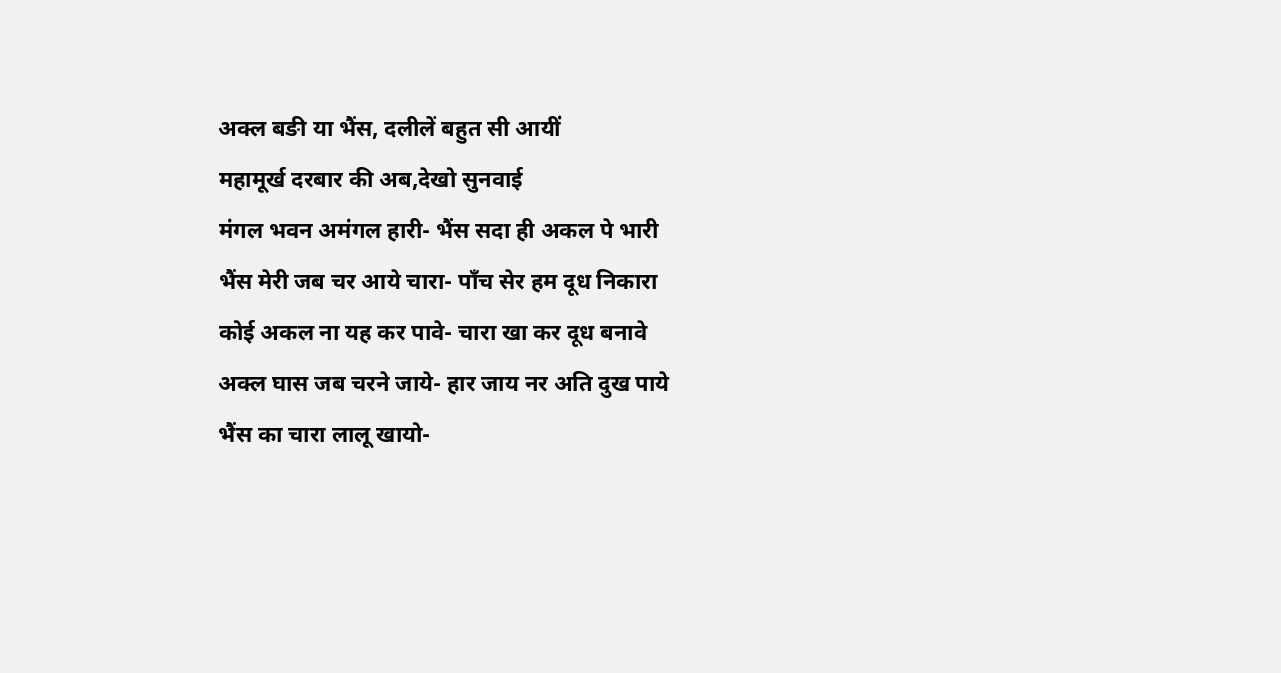अक्ल बङी या भैंस, दलीलें बहुत सी आयीं
महामूर्ख दरबार की अब,देखो सुनवाई
मंगल भवन अमंगल हारी- भैंस सदा ही अकल पे भारी
भैंस मेरी जब चर आये चारा- पाँच सेर हम दूध निकारा
कोई अकल ना यह कर पावे- चारा खा कर दूध बनावे
अक्ल घास जब चरने जाये- हार जाय नर अति दुख पाये
भैंस का चारा लालू खायो-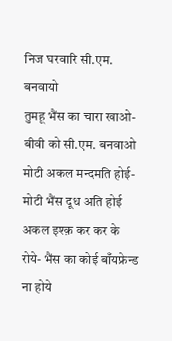निज घरवारि सी.एम. बनवायो
तुमहू भैंस का चारा खाओ- बीवी को सी.एम. बनवाओ
मोटी अकल मन्दमति होई- मोटी भैंस दूध अति होई
अकल इश्क़ कर कर के रोये- भैंस का कोई बाँयफ्रेन्ड ना होये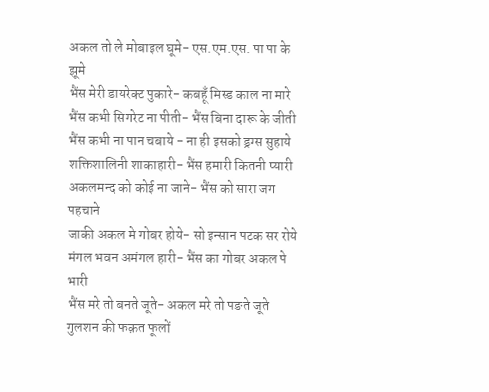अकल तो ले मोबाइल घूमे- एस.एम.एस. पा पा के झूमे
भैंस मेरी डायरेक्ट पुकारे- कबहूँ मिस्ड काल ना मारे
भैंस कभी सिगरेट ना पीती- भैंस बिना दारू के जीती
भैंस कभी ना पान चबाये - ना ही इसको ड्रग्स सुहाये
शक्तिशालिनी शाकाहारी- भैंस हमारी कितनी प्यारी
अकलमन्द को कोई ना जाने- भैंस को सारा जग पहचाने
जाकी अकल मे गोबर होये- सो इन्सान पटक सर रोये
मंगल भवन अमंगल हारी- भैंस का गोबर अकल पे भारी
भैंस मरे तो बनते जूते- अकल मरे तो पङते जूते
गुलशन की फक़त फूलों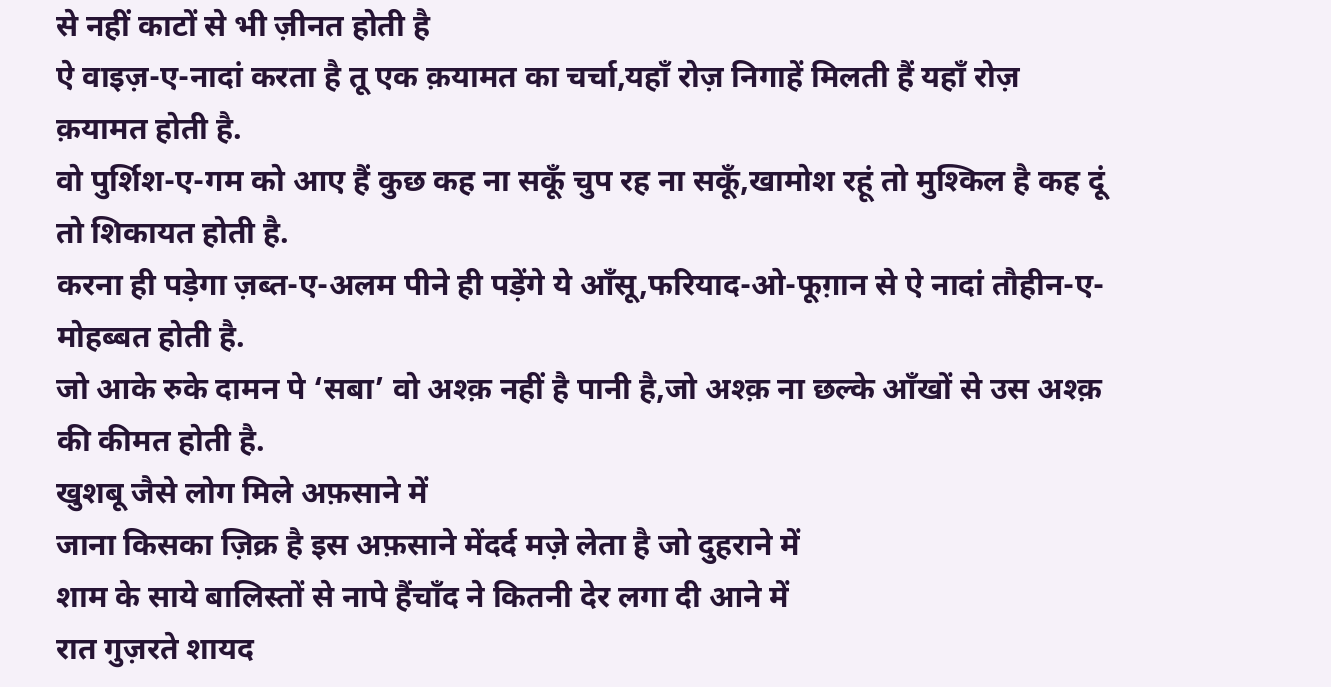से नहीं काटों से भी ज़ीनत होती है
ऐ वाइज़-ए-नादां करता है तू एक क़यामत का चर्चा,यहाँ रोज़ निगाहें मिलती हैं यहाँ रोज़ क़यामत होती है.
वो पुर्शिश-ए-गम को आए हैं कुछ कह ना सकूँ चुप रह ना सकूँ,खामोश रहूं तो मुश्किल है कह दूं तो शिकायत होती है.
करना ही पड़ेगा ज़ब्त-ए-अलम पीने ही पड़ेंगे ये आँसू,फरियाद-ओ-फूग़ान से ऐ नादां तौहीन-ए-मोहब्बत होती है.
जो आके रुके दामन पे ‘सबा’ वो अश्क़ नहीं है पानी है,जो अश्क़ ना छल्के आँखों से उस अश्क़ की कीमत होती है.
खुशबू जैसे लोग मिले अफ़साने में
जाना किसका ज़िक्र है इस अफ़साने मेंदर्द मज़े लेता है जो दुहराने में
शाम के साये बालिस्तों से नापे हैंचाँद ने कितनी देर लगा दी आने में
रात गुज़रते शायद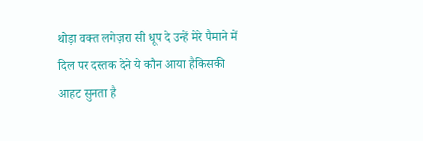थोड़ा वक्त लगेज़रा सी धूप दे उन्हें मेरे पैमाने में
दिल पर दस्तक देने ये कौन आया हैकिसकी आहट सुनता है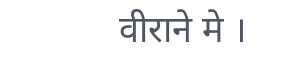वीराने मे ।